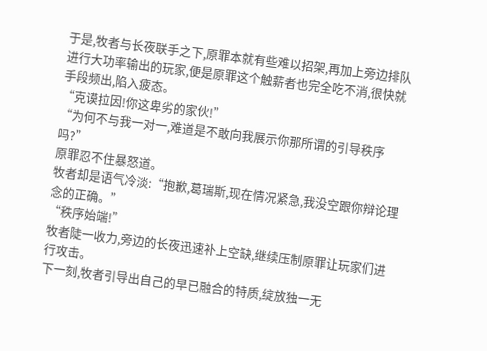于是,牧者与长夜联手之下,原罪本就有些难以招架,再加上旁边排队进行大功率输出的玩家,便是原罪这个触薪者也完全吃不消,很快就手段频出,陷入疲态。
“克谟拉因!你这卑劣的家伙!”
“为何不与我一对一,难道是不敢向我展示你那所谓的引导秩序吗?”
原罪忍不住暴怒道。
牧者却是语气冷淡:“抱歉,葛瑞斯,现在情况紧急,我没空跟你辩论理念的正确。”
“秩序始端!”
牧者陡一收力,旁边的长夜迅速补上空缺,继续压制原罪让玩家们进行攻击。
下一刻,牧者引导出自己的早已融合的特质,绽放独一无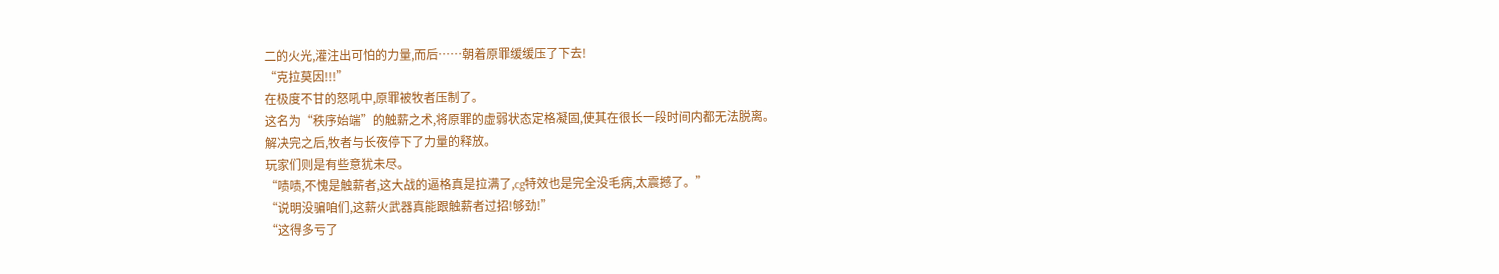二的火光,灌注出可怕的力量,而后……朝着原罪缓缓压了下去!
“克拉莫因!!!”
在极度不甘的怒吼中,原罪被牧者压制了。
这名为“秩序始端”的触薪之术,将原罪的虚弱状态定格凝固,使其在很长一段时间内都无法脱离。
解决完之后,牧者与长夜停下了力量的释放。
玩家们则是有些意犹未尽。
“啧啧,不愧是触薪者,这大战的逼格真是拉满了,cg特效也是完全没毛病,太震撼了。”
“说明没骗咱们,这薪火武器真能跟触薪者过招!够劲!”
“这得多亏了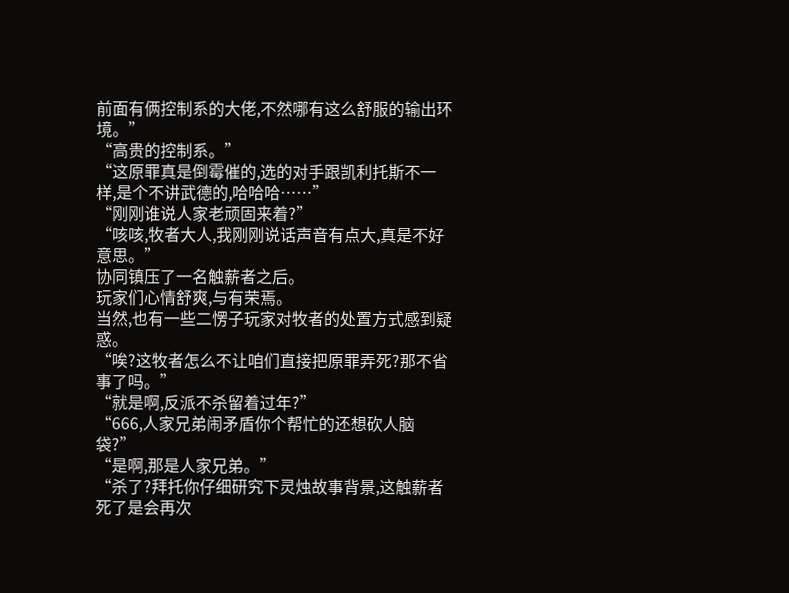前面有俩控制系的大佬,不然哪有这么舒服的输出环境。”
“高贵的控制系。”
“这原罪真是倒霉催的,选的对手跟凯利托斯不一样,是个不讲武德的,哈哈哈……”
“刚刚谁说人家老顽固来着?”
“咳咳,牧者大人,我刚刚说话声音有点大,真是不好意思。”
协同镇压了一名触薪者之后。
玩家们心情舒爽,与有荣焉。
当然,也有一些二愣子玩家对牧者的处置方式感到疑惑。
“唉?这牧者怎么不让咱们直接把原罪弄死?那不省事了吗。”
“就是啊,反派不杀留着过年?”
“666,人家兄弟闹矛盾你个帮忙的还想砍人脑袋?”
“是啊,那是人家兄弟。”
“杀了?拜托你仔细研究下灵烛故事背景,这触薪者死了是会再次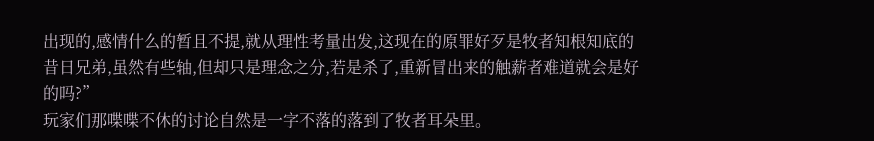出现的,感情什么的暂且不提,就从理性考量出发,这现在的原罪好歹是牧者知根知底的昔日兄弟,虽然有些轴,但却只是理念之分,若是杀了,重新冒出来的触薪者难道就会是好的吗?”
玩家们那喋喋不休的讨论自然是一字不落的落到了牧者耳朵里。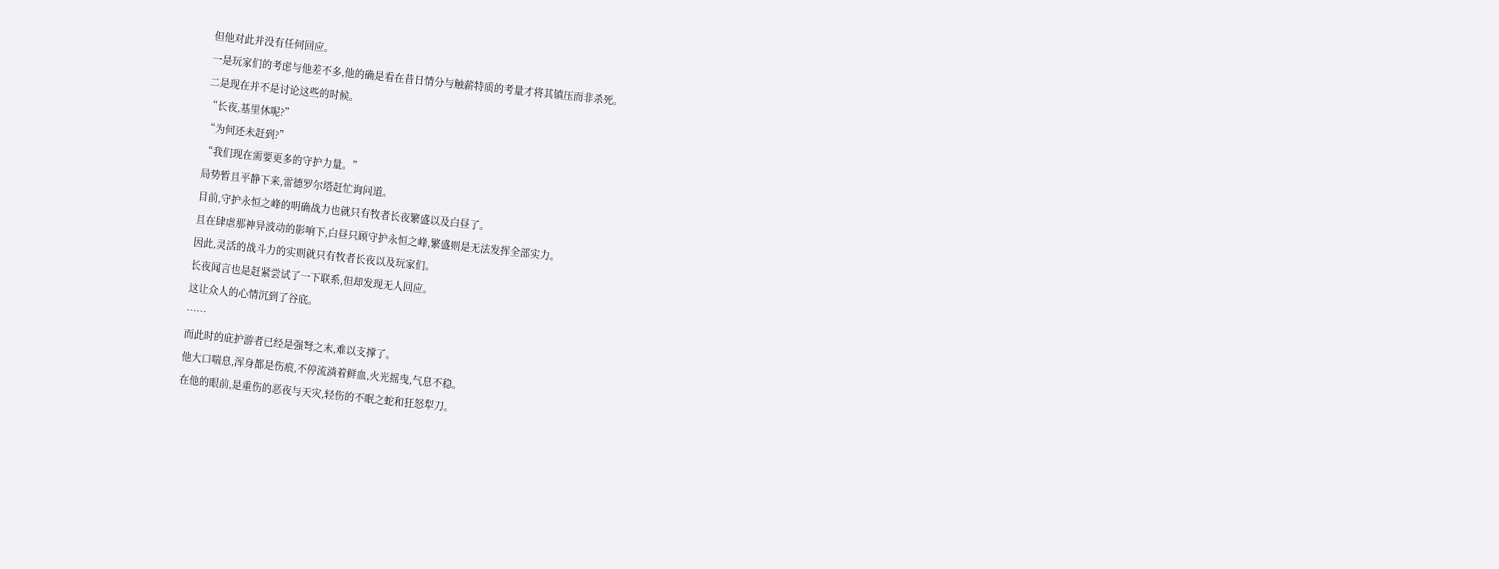但他对此并没有任何回应。
一是玩家们的考虑与他差不多,他的确是看在昔日情分与触薪特质的考量才将其镇压而非杀死。
二是现在并不是讨论这些的时候。
“长夜,基里休呢?”
“为何还未赶到?”
“我们现在需要更多的守护力量。”
局势暂且平静下来,雷德罗尔塔赶忙询问道。
目前,守护永恒之峰的明确战力也就只有牧者长夜繁盛以及白昼了。
且在肆虐那神异波动的影响下,白昼只顾守护永恒之峰,繁盛则是无法发挥全部实力。
因此,灵活的战斗力的实则就只有牧者长夜以及玩家们。
长夜闻言也是赶紧尝试了一下联系,但却发现无人回应。
这让众人的心情沉到了谷底。
……
而此时的庇护游者已经是强弩之末,难以支撑了。
他大口喘息,浑身都是伤痕,不停流淌着鲜血,火光摇曳,气息不稳。
在他的眼前,是重伤的恶夜与天灾,轻伤的不眠之蛇和狂怒犁刀。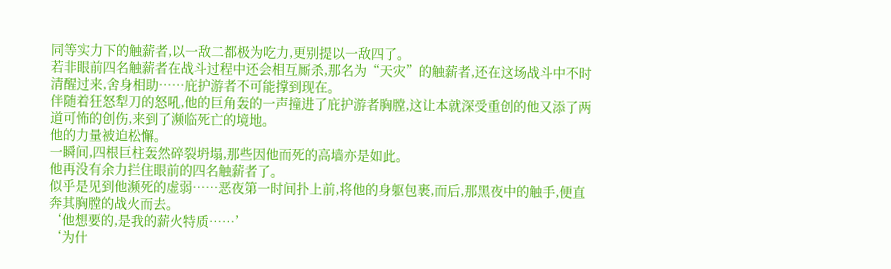同等实力下的触薪者,以一敌二都极为吃力,更别提以一敌四了。
若非眼前四名触薪者在战斗过程中还会相互厮杀,那名为“天灾”的触薪者,还在这场战斗中不时清醒过来,舍身相助……庇护游者不可能撑到现在。
伴随着狂怒犁刀的怒吼,他的巨角轰的一声撞进了庇护游者胸膛,这让本就深受重创的他又添了两道可怖的创伤,来到了濒临死亡的境地。
他的力量被迫松懈。
一瞬间,四根巨柱轰然碎裂坍塌,那些因他而死的高墙亦是如此。
他再没有余力拦住眼前的四名触薪者了。
似乎是见到他濒死的虚弱……恶夜第一时间扑上前,将他的身躯包裹,而后,那黑夜中的触手,便直奔其胸膛的战火而去。
‘他想要的,是我的薪火特质……’
‘为什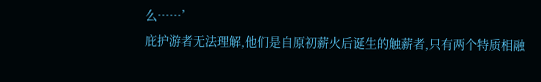么……’
庇护游者无法理解,他们是自原初薪火后诞生的触薪者,只有两个特质相融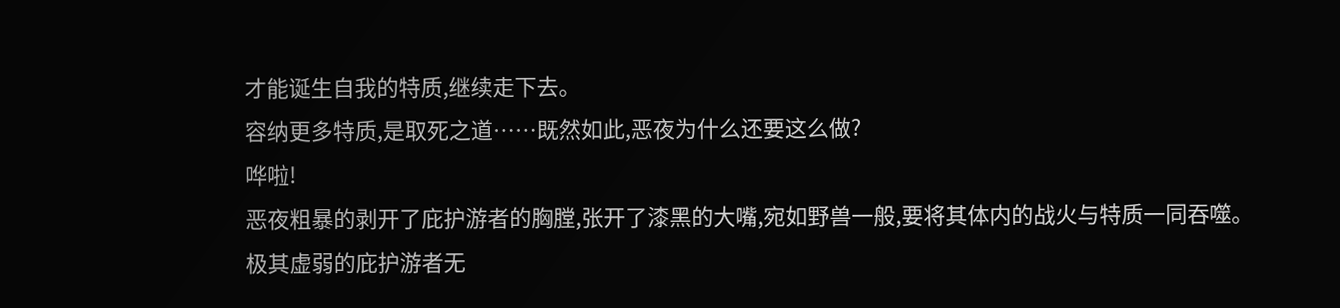才能诞生自我的特质,继续走下去。
容纳更多特质,是取死之道……既然如此,恶夜为什么还要这么做?
哗啦!
恶夜粗暴的剥开了庇护游者的胸膛,张开了漆黑的大嘴,宛如野兽一般,要将其体内的战火与特质一同吞噬。
极其虚弱的庇护游者无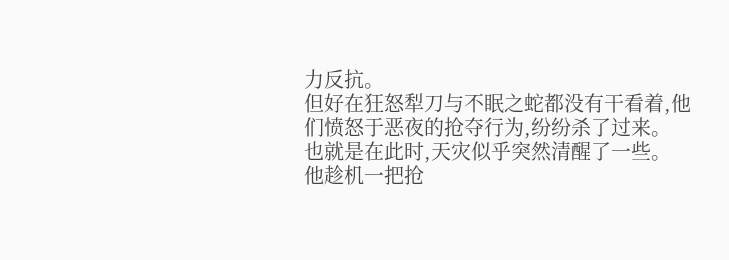力反抗。
但好在狂怒犁刀与不眠之蛇都没有干看着,他们愤怒于恶夜的抢夺行为,纷纷杀了过来。
也就是在此时,天灾似乎突然清醒了一些。
他趁机一把抢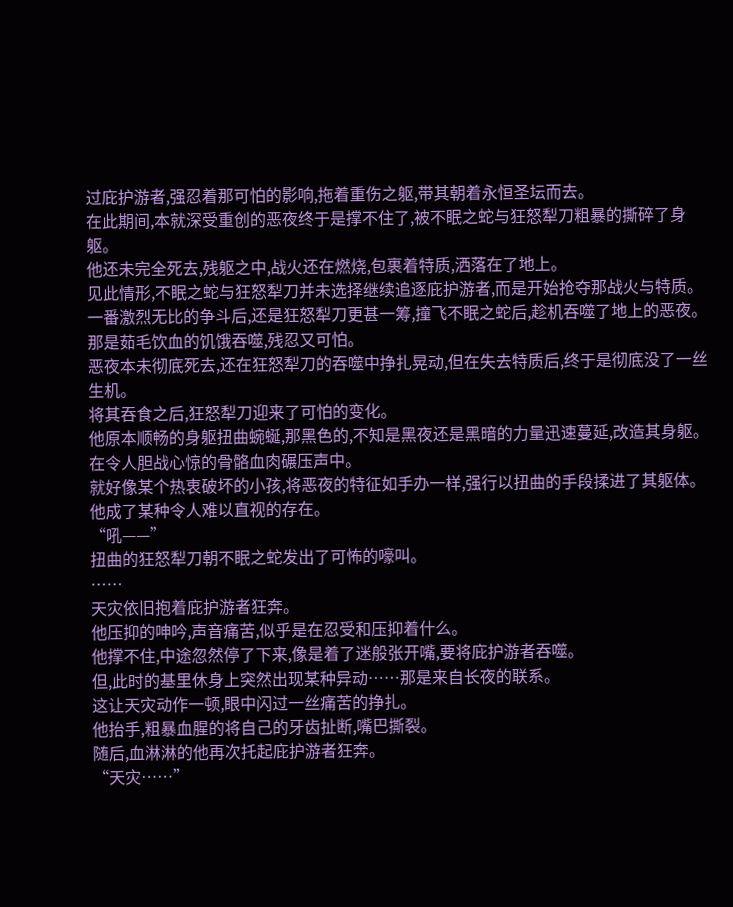过庇护游者,强忍着那可怕的影响,拖着重伤之躯,带其朝着永恒圣坛而去。
在此期间,本就深受重创的恶夜终于是撑不住了,被不眠之蛇与狂怒犁刀粗暴的撕碎了身躯。
他还未完全死去,残躯之中,战火还在燃烧,包裹着特质,洒落在了地上。
见此情形,不眠之蛇与狂怒犁刀并未选择继续追逐庇护游者,而是开始抢夺那战火与特质。
一番激烈无比的争斗后,还是狂怒犁刀更甚一筹,撞飞不眠之蛇后,趁机吞噬了地上的恶夜。
那是茹毛饮血的饥饿吞噬,残忍又可怕。
恶夜本未彻底死去,还在狂怒犁刀的吞噬中挣扎晃动,但在失去特质后,终于是彻底没了一丝生机。
将其吞食之后,狂怒犁刀迎来了可怕的变化。
他原本顺畅的身躯扭曲蜿蜒,那黑色的,不知是黑夜还是黑暗的力量迅速蔓延,改造其身躯。
在令人胆战心惊的骨骼血肉碾压声中。
就好像某个热衷破坏的小孩,将恶夜的特征如手办一样,强行以扭曲的手段揉进了其躯体。
他成了某种令人难以直视的存在。
“吼——”
扭曲的狂怒犁刀朝不眠之蛇发出了可怖的嚎叫。
……
天灾依旧抱着庇护游者狂奔。
他压抑的呻吟,声音痛苦,似乎是在忍受和压抑着什么。
他撑不住,中途忽然停了下来,像是着了迷般张开嘴,要将庇护游者吞噬。
但,此时的基里休身上突然出现某种异动……那是来自长夜的联系。
这让天灾动作一顿,眼中闪过一丝痛苦的挣扎。
他抬手,粗暴血腥的将自己的牙齿扯断,嘴巴撕裂。
随后,血淋淋的他再次托起庇护游者狂奔。
“天灾……”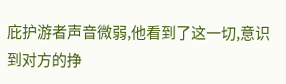庇护游者声音微弱,他看到了这一切,意识到对方的挣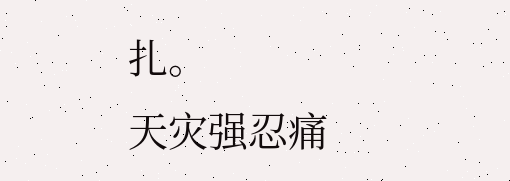扎。
天灾强忍痛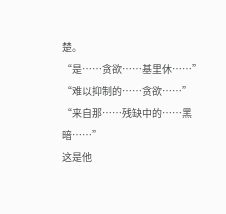楚。
“是……贪欲……基里休……”
“难以抑制的……贪欲……”
“来自那……残缺中的……黑暗……”
这是他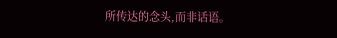所传达的念头,而非话语。